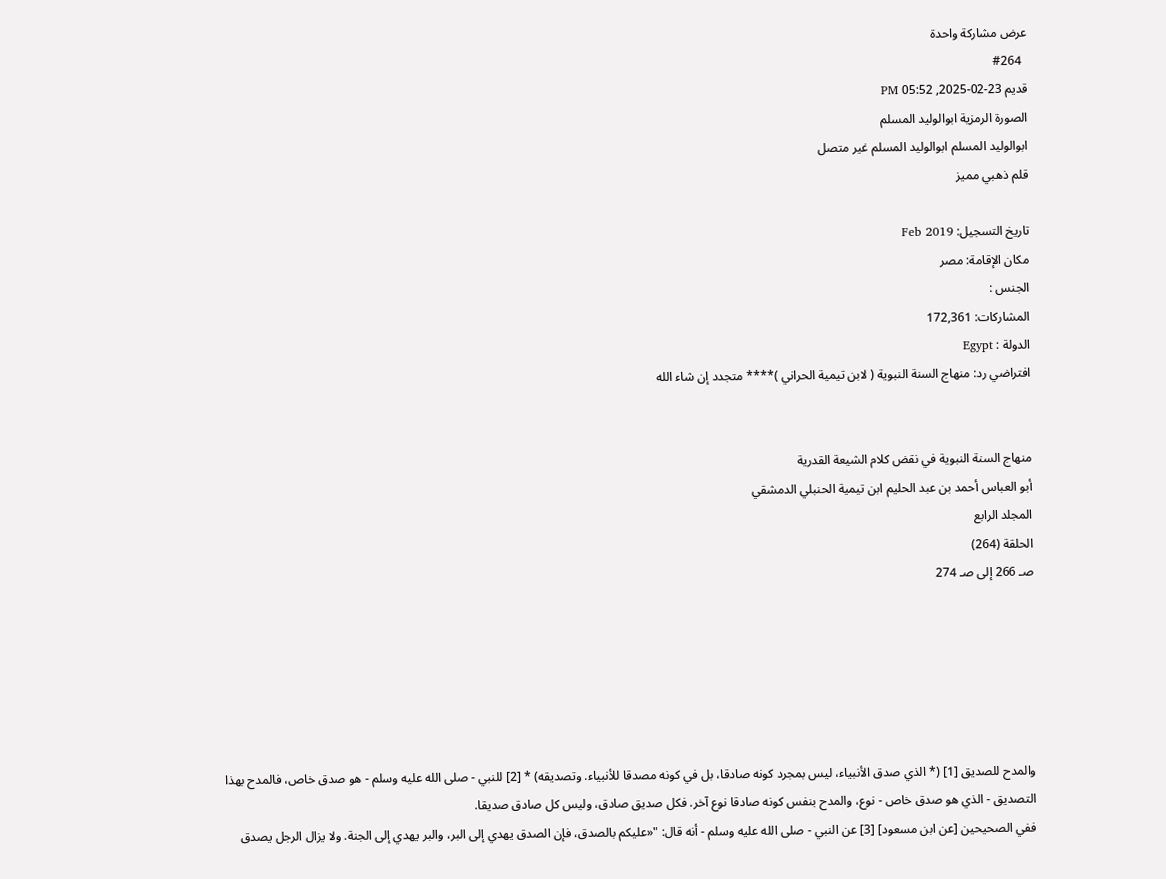عرض مشاركة واحدة
  #264
قديم 23-02-2025, 05:52 PM
الصورة الرمزية ابوالوليد المسلم
ابوالوليد المسلم ابوالوليد المسلم غير متصل
قلم ذهبي مميز

تاريخ التسجيل: Feb 2019
مكان الإقامة: مصر
الجنس :
المشاركات: 172,361
الدولة : Egypt
افتراضي رد: منهاج السنة النبوية ( لابن تيمية الحراني )**** متجدد إن شاء الله


منهاج السنة النبوية في نقض كلام الشيعة القدرية
أبو العباس أحمد بن عبد الحليم ابن تيمية الحنبلي الدمشقي
المجلد الرابع
الحلقة (264)
صـ 266 إلى صـ 274






والمدح للصديق [1] (* الذي صدق الأنبياء، ليس بمجرد كونه صادقا، بل في كونه مصدقا للأنبياء. وتصديقه) * [2] للنبي - صلى الله عليه وسلم - هو صدق خاص، فالمدح بهذا التصديق - الذي هو صدق خاص - نوع، والمدح بنفس كونه صادقا نوع آخر. فكل صديق صادق، وليس كل صادق صديقا.
ففي الصحيحين [عن ابن مسعود] [3] عن النبي - صلى الله عليه وسلم - أنه قال: "«عليكم بالصدق، فإن الصدق يهدي إلى البر، والبر يهدي إلى الجنة. ولا يزال الرجل يصدق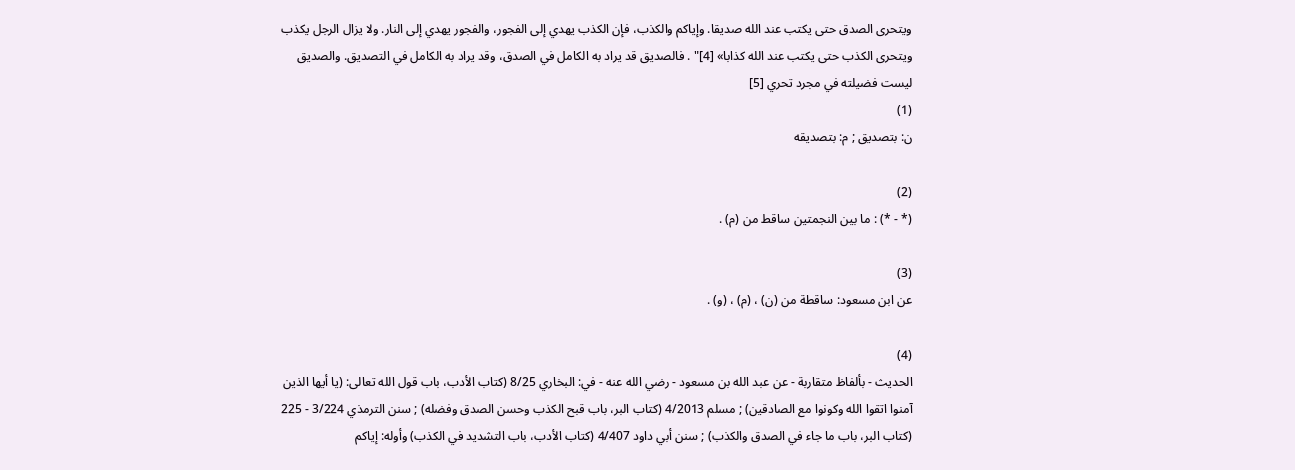ويتحرى الصدق حتى يكتب عند الله صديقا. وإياكم والكذب، فإن الكذب يهدي إلى الفجور، والفجور يهدي إلى النار. ولا يزال الرجل يكذب ويتحرى الكذب حتى يكتب عند الله كذابا» [4]" . فالصديق قد يراد به الكامل في الصدق، وقد يراد به الكامل في التصديق. والصديق ليست فضيلته في مجرد تحري [5]
(1)
ن: بتصديق ; م: بتصديقه

(2)
(* - *) : ما بين النجمتين ساقط من (م) .

(3)
عن ابن مسعود: ساقطة من (ن) ، (م) ، (و) .

(4)
الحديث - بألفاظ متقاربة - عن عبد الله بن مسعود - رضي الله عنه - في: البخاري 8/25 (كتاب الأدب، باب قول الله تعالى: (يا أيها الذين آمنوا اتقوا الله وكونوا مع الصادقين) ; مسلم 4/2013 (كتاب البر، باب قبح الكذب وحسن الصدق وفضله) ; سنن الترمذي 3/224 - 225 (كتاب البر، باب ما جاء في الصدق والكذب) ; سنن أبي داود 4/407 (كتاب الأدب، باب التشديد في الكذب) وأوله: إياكم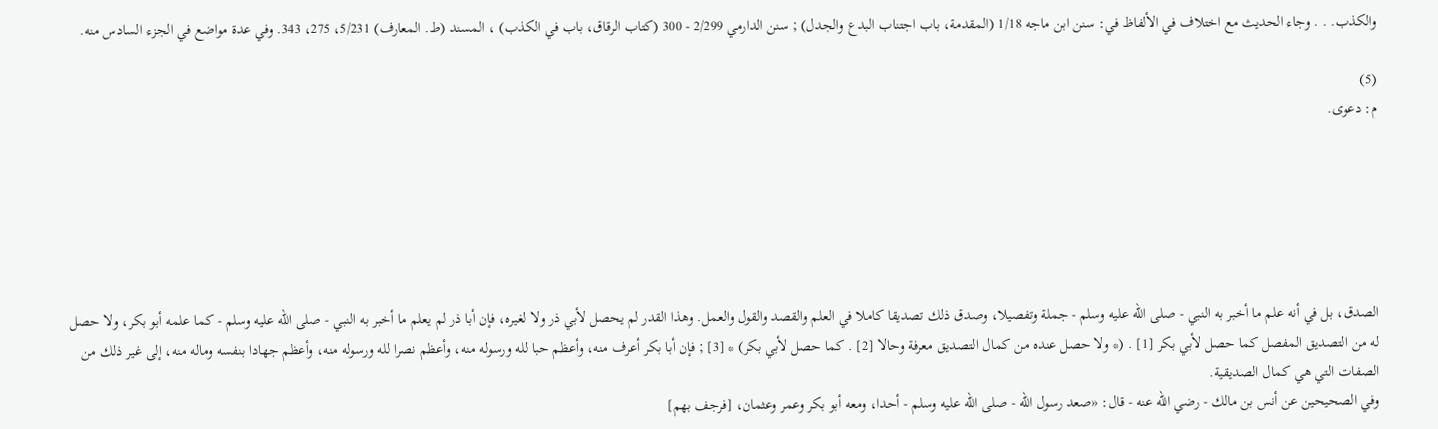والكذب. . . وجاء الحديث مع اختلاف في الألفاظ في: سنن ابن ماجه 1/18 (المقدمة، باب اجتناب البدع والجدل) ; سنن الدارمي 2/299 - 300 (كتاب الرقاق، باب في الكذب) ، المسند (ط. المعارف) 5/231، 275، 343. وفي عدة مواضع في الجزء السادس منه.

(5)
م: دعوى.






الصدق، بل في أنه علم ما أخبر به النبي - صلى الله عليه وسلم - جملة وتفصيلا، وصدق ذلك تصديقا كاملا في العلم والقصد والقول والعمل. وهذا القدر لم يحصل لأبي ذر ولا لغيره، فإن أبا ذر لم يعلم ما أخبر به النبي - صلى الله عليه وسلم - كما علمه أبو بكر، ولا حصل له من التصديق المفصل كما حصل لأبي بكر [1] . (* ولا حصل عنده من كمال التصديق معرفة وحالا [2] . كما حصل لأبي بكر) * [3] ; فإن أبا بكر أعرف منه، وأعظم حبا لله ورسوله منه، وأعظم نصرا لله ورسوله منه، وأعظم جهادا بنفسه وماله منه، إلى غير ذلك من الصفات التي هي كمال الصديقية.
وفي الصحيحين عن أنس بن مالك - رضي الله عنه - قال: «صعد رسول الله - صلى الله عليه وسلم - أحدا، ومعه أبو بكر وعمر وعثمان، [فرجف بهم]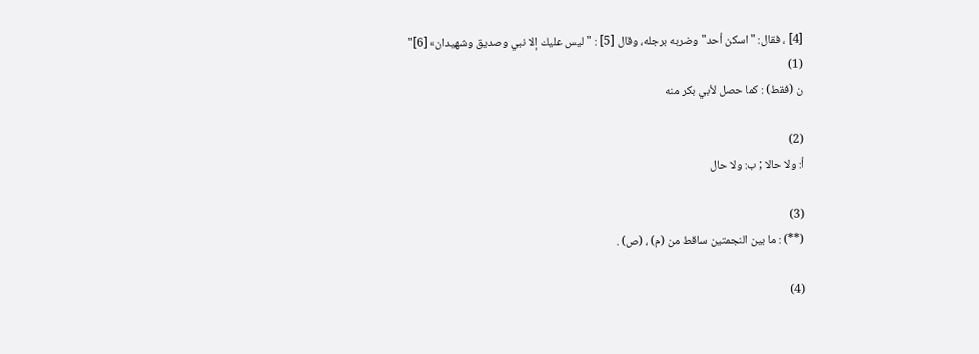[4] ، فقال: "اسكن أحد" وضربه برجله، وقال [5] : "ليس عليك إلا نبي وصديق وشهيدان» [6]"
(1)
ن (فقط) : كما حصل لأبي بكر منه

(2)
أ: ولا حالا ; ب: ولا حال

(3)
(**) : ما بين النجمتين ساقط من (م) ، (ص) .

(4)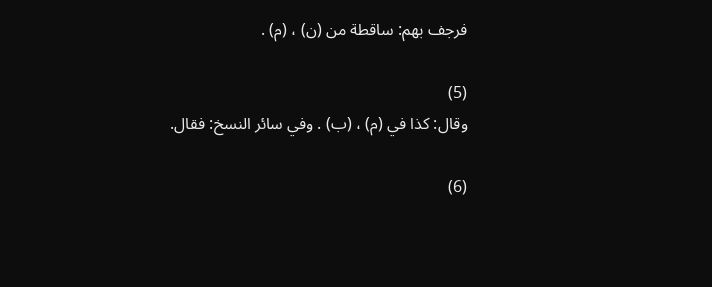فرجف بهم: ساقطة من (ن) ، (م) .

(5)
وقال: كذا في (م) ، (ب) . وفي سائر النسخ: فقال.

(6)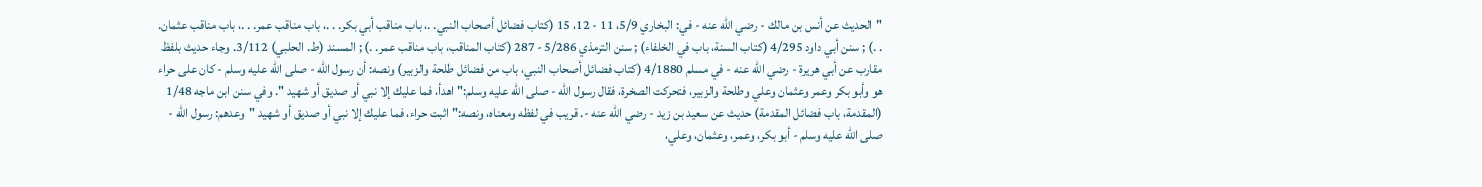"الحديث عن أنس بن مالك - رضي الله عنه - في: البخاري 5/9، 11 - 12، 15 (كتاب فضائل أصحاب النبي. .، باب مناقب أبي بكر. . .، باب مناقب عمر. . .، باب مناقب عثمان. . .) ; سنن أبي داود 4/295 (كتاب السنة، باب في الخلفاء) ; سنن الترمذي 5/286 - 287 (كتاب المناقب، باب مناقب عمر. .) ; المسند (ط. الحلبي) 3/112. وجاء حديث بلفظ مقارب عن أبي هريرة - رضي الله عنه - في مسلم 4/1880 (كتاب فضائل أصحاب النبي، باب من فضائل طلحة والزبير) ونصه: أن رسول الله - صلى الله عليه وسلم - كان على حراء هو وأبو بكر وعمر وعثمان وعلي وطلحة والزبير، فتحركت الصخرة، فقال رسول الله - صلى الله عليه وسلم:" اهدأ، فما عليك إلا نبي أو صديق أو شهيد ". وفي سنن ابن ماجه 1/48 (المقدمة، باب فضائل المقدمة) حديث عن سعيد بن زيد - رضي الله عنه -. قريب في لفظه ومعناه، ونصه:" اثبت حراء، فما عليك إلا نبي أو صديق أو شهيد "وعدهم: رسول الله - صلى الله عليه وسلم - أبو بكر، وعمر، وعثمان، وعلي،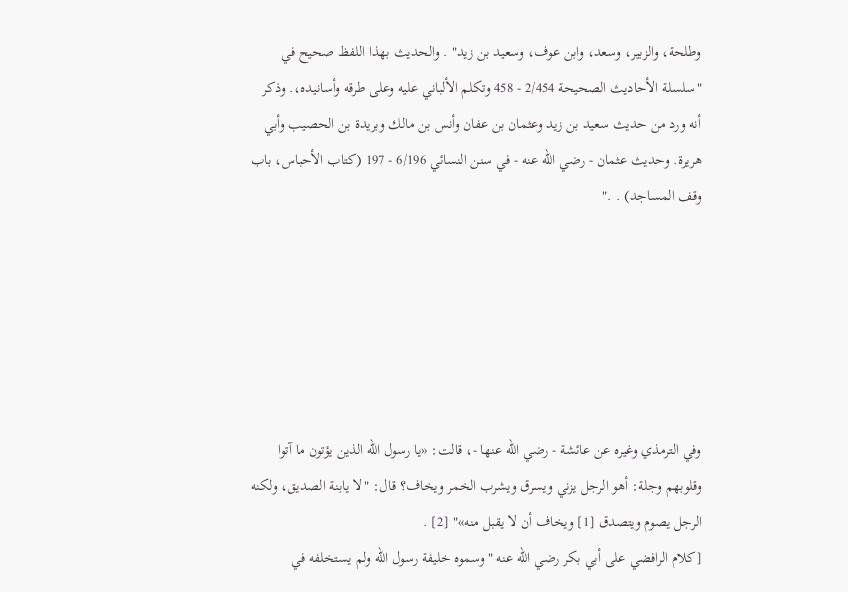وطلحة، والزبير، وسعد، وابن عوف، وسعيد بن زيد" . والحديث بهذا اللفظ صحيح في "سلسلة الأحاديث الصحيحة 2/454 - 458 وتكلم الألباني عليه وعلى طرقه وأسانيده،. وذكر أنه ورد من حديث سعيد بن زيد وعثمان بن عفان وأنس بن مالك وبريدة بن الحصيب وأبي هريرة. وحديث عثمان - رضي الله عنه - في سنن النسائي 6/196 - 197 (كتاب الأحباس، باب وقف المساجد) . ."






وفي الترمذي وغيره عن عائشة - رضي الله عنها -، قالت: «يا رسول الله الذين يؤتون ما آتوا وقلوبهم وجلة: أهو الرجل يزني ويسرق ويشرب الخمر ويخاف؟ قال: "لا يابنة الصديق، ولكنه الرجل يصوم ويتصدق [1] ويخاف أن لا يقبل منه»" [2] .
[كلام الرافضي على أبي بكر رضي الله عنه "وسموه خليفة رسول الله ولم يستخلفه في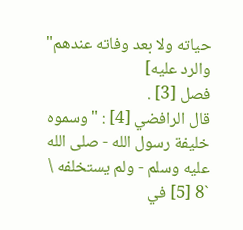حياته ولا بعد وفاته عندهم" والرد عليه]
فصل [3] .
قال الرافضي [4] : "وسموه خليفة رسول الله - صلى الله عليه وسلم - ولم يستخلفه \ `8 [5] في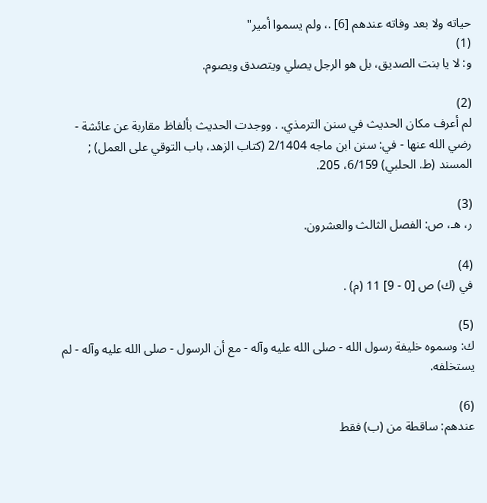حياته ولا بعد وفاته عندهم [6] .، ولم يسموا أمير"
(1)
و: لا يا بنت الصديق، بل هو الرجل يصلي ويتصدق ويصوم.

(2)
لم أعرف مكان الحديث في سنن الترمذي. . ووجدت الحديث بألفاظ مقاربة عن عائشة - رضي الله عنها - في: سنن ابن ماجه 2/1404 (كتاب الزهد، باب التوقي على العمل) ; المسند (ط. الحلبي) 6/159، 205.

(3)
ر، هـ، ص: الفصل الثالث والعشرون.

(4)
في (ك) ص [0 - 9] 11 (م) .

(5)
ك: وسموه خليفة رسول الله - صلى الله عليه وآله - مع أن الرسول - صلى الله عليه وآله - لم يستخلفه.

(6)
عندهم: ساقطة من (ب) فقط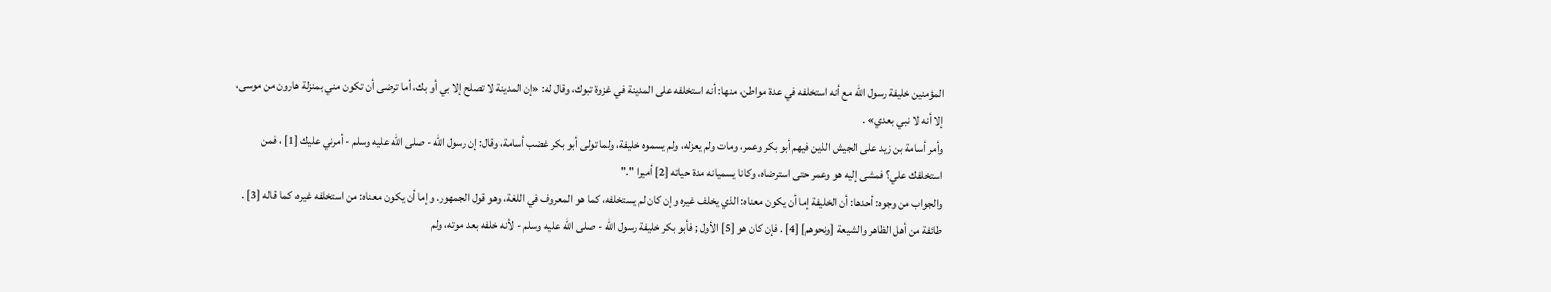المؤمنين خليفة رسول الله مع أنه استخلفه في عدة مواطن، منها: أنه استخلفه على المدينة في غزوة تبوك، وقال له: «إن المدينة لا تصلح إلا بي أو بك، أما ترضى أن تكون مني بمنزلة هارون من موسى، إلا أنه لا نبي بعدي» .
وأمر أسامة بن زيد على الجيش الذين فيهم أبو بكر وعمر، ومات ولم يعزله، ولم يسموه خليفة، ولما تولى أبو بكر غضب أسامة، وقال: إن رسول الله - صلى الله عليه وسلم - أمرني عليك [1] ، فمن استخلفك علي؟ فمشى إليه هو وعمر حتى استرضاه، وكانا يسميانه مدة حياته [2] أميرا "."
والجواب من وجوه: أحدها: أن الخليفة إما أن يكون معناه: الذي يخلف غيره وإن كان لم يستخلفه، كما هو المعروف في اللغة، وهو قول الجمهور. وإما أن يكون معناه: من استخلفه غيره، كما قاله [3] . طائفة من أهل الظاهر والشيعة [ونحوهم] [4] . فإن كان هو [5] الأول ; فأبو بكر خليفة رسول الله - صلى الله عليه وسلم - لأنه خلفه بعد موته، ولم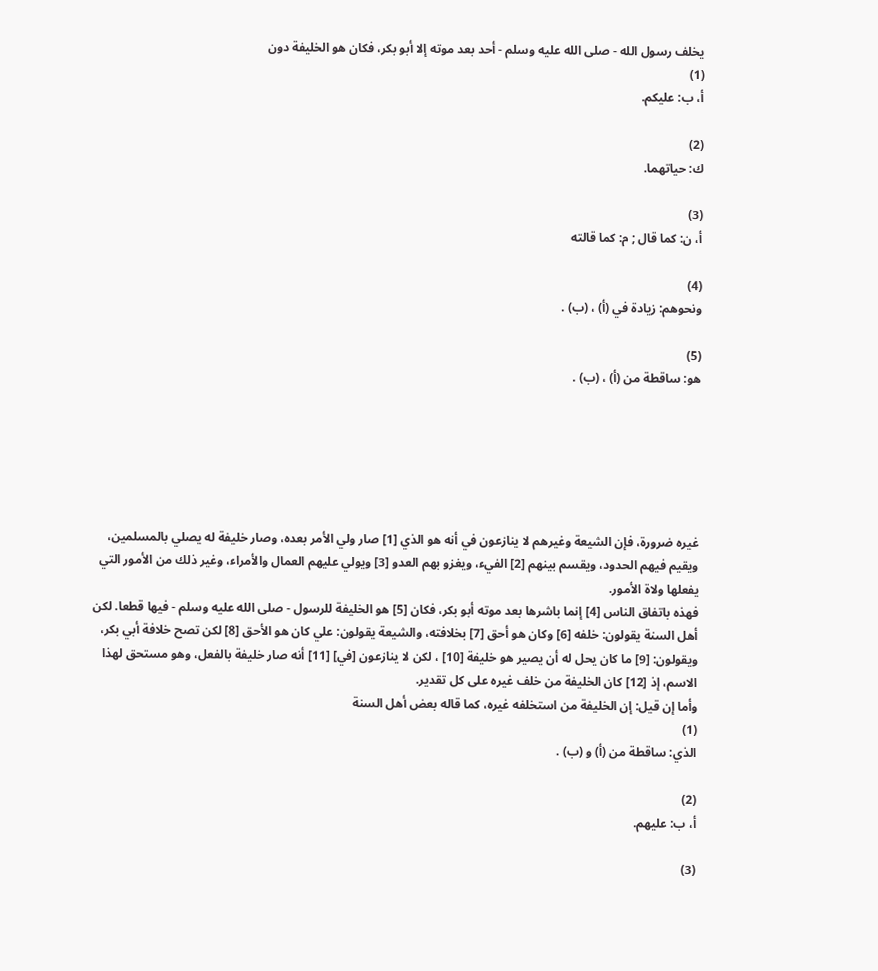يخلف رسول الله - صلى الله عليه وسلم - أحد بعد موته إلا أبو بكر، فكان هو الخليفة دون
(1)
أ، ب: عليكم.

(2)
ك: حياتهما.

(3)
أ، ن: كما قال ; م: كما قالته

(4)
ونحوهم: زيادة في (أ) ، (ب) .

(5)
هو: ساقطة من (أ) ، (ب) .






غيره ضرورة، فإن الشيعة وغيرهم لا ينازعون في أنه هو الذي [1] صار ولي الأمر بعده، وصار خليفة له يصلي بالمسلمين، ويقيم فيهم الحدود، ويقسم بينهم [2] الفيء، ويغزو بهم العدو [3] ويولي عليهم العمال والأمراء، وغير ذلك من الأمور التي يفعلها ولاة الأمور.
فهذه باتفاق الناس [4] إنما باشرها بعد موته أبو بكر، فكان [5] هو الخليفة للرسول - صلى الله عليه وسلم - فيها قطعا. لكن أهل السنة يقولون: خلفه [6] وكان هو أحق [7] بخلافته، والشيعة يقولون: علي كان هو الأحق [8] لكن تصح خلافة أبي بكر، ويقولون: [9] ما كان يحل له أن يصير هو خليفة [10] ، لكن لا ينازعون [في] [11] أنه صار خليفة بالفعل، وهو مستحق لهذا الاسم، إذ [12] كان الخليفة من خلف غيره على كل تقدير.
وأما إن قيل: إن الخليفة من استخلفه غيره، كما قاله بعض أهل السنة
(1)
الذي: ساقطة من (أ) و (ب) .

(2)
أ، ب: عليهم.

(3)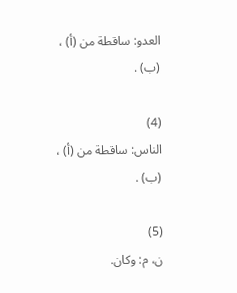العدو: ساقطة من (أ) ، (ب) .

(4)
الناس: ساقطة من (أ) ، (ب) .

(5)
ن، م: وكان.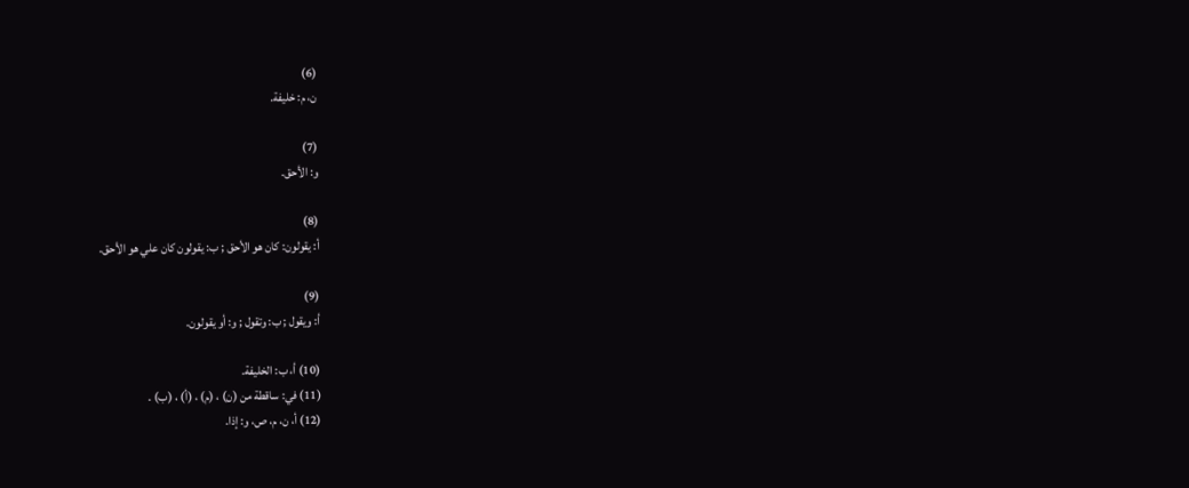(6)
ن، م: خليفة.

(7)
و: الأحق.

(8)
أ: يقولون: كان هو الأحق ; ب: يقولون كان علي هو الأحق.

(9)
أ: ويقول ; ب: وتقول ; و: أو يقولون.

(10) أ، ب: الخليفة.
(11) في: ساقطة من (ن) ، (م) ، (أ) ، (ب) .
(12) أ، ن، م، ص، و: إذا.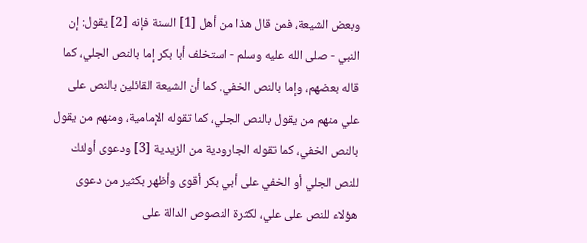وبعض الشيعة، فمن قال هذا من أهل [1] السنة فإنه [2] يقول: إن النبي - صلى الله عليه وسلم - استخلف أبا بكر إما بالنص الجلي، كما قاله بعضهم، وإما بالنص الخفي. كما أن الشيعة القائلين بالنص على علي منهم من يقول بالنص الجلي، كما تقوله الإمامية، ومنهم من يقول بالنص الخفي، كما تقوله الجارودية من الزيدية [3] ودعوى أولئك للنص الجلي أو الخفي على أبي بكر أقوى وأظهر بكثير من دعوى هؤلاء للنص على علي، لكثرة النصوص الدالة على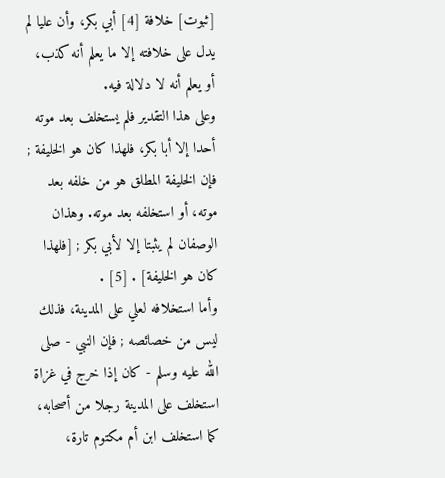[ثبوت] خلافة [4] أبي بكر، وأن عليا لم يدل على خلافته إلا ما يعلم أنه كذب، أو يعلم أنه لا دلالة فيه.
وعلى هذا التقدير فلم يستخلف بعد موته أحدا إلا أبا بكر، فلهذا كان هو الخليفة ; فإن الخليفة المطلق هو من خلفه بعد موته، أو استخلفه بعد موته. وهذان الوصفان لم يثبتا إلا لأبي بكر ; [فلهذا كان هو الخليفة] . [5] .
وأما استخلافه لعلي على المدينة، فذلك ليس من خصائصه ; فإن النبي - صلى الله عليه وسلم - كان إذا خرج في غزاة استخلف على المدينة رجلا من أصحابه، كما استخلف ابن أم مكتوم تارة،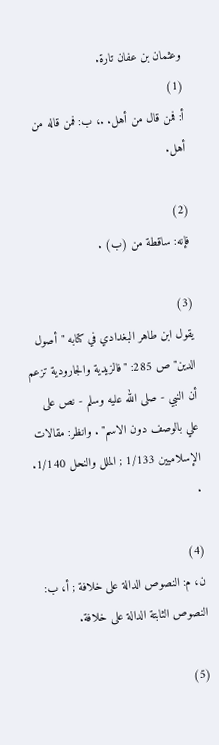وعثمان بن عفان تارة.
(1)
أ: فمن قال من أهل. .، ب: فمن قاله من أهل.

(2)
فإنه: ساقطة من (ب) .

(3)
يقول ابن طاهر البغدادي في كتابه "أصول الدين" ص 285: "فالزيدية والجارودية تزعم أن النبي - صلى الله عليه وسلم - نص على علي بالوصف دون الاسم" . وانظر: مقالات الإسلاميين 1/133 ; الملل والنحل 1/140. .

(4)
ن، م: النصوص الدالة على خلافة ; أ، ب: النصوص الثابتة الدالة على خلافة.

(5)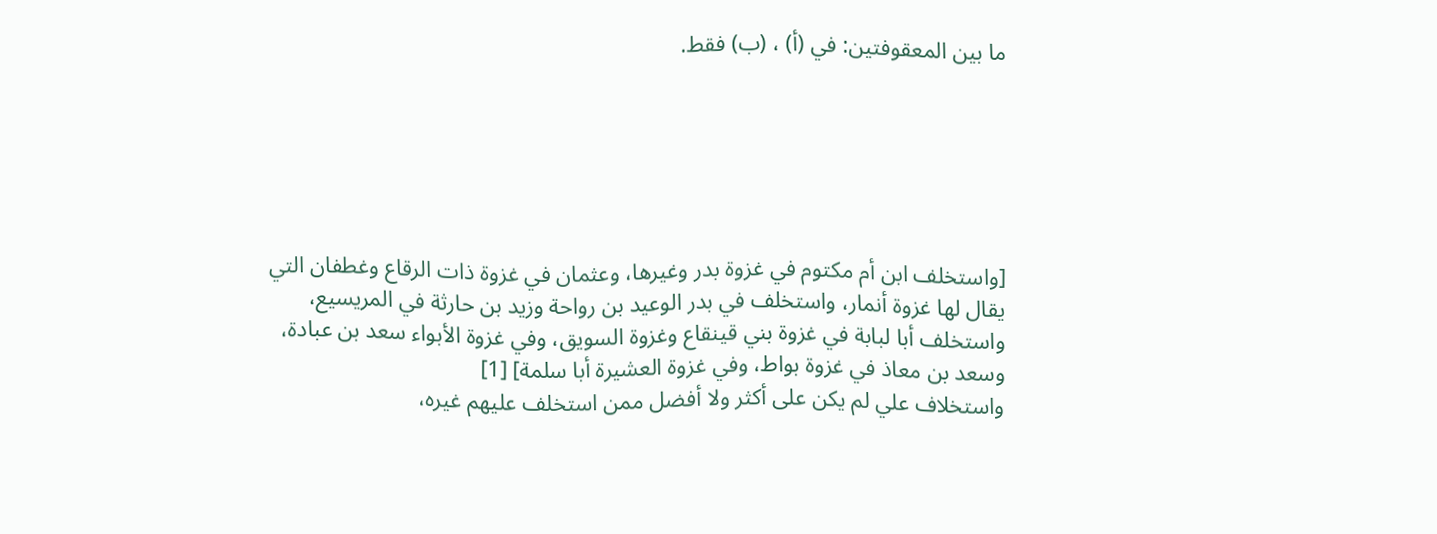ما بين المعقوفتين: في (أ) ، (ب) فقط.






[واستخلف ابن أم مكتوم في غزوة بدر وغيرها، وعثمان في غزوة ذات الرقاع وغطفان التي يقال لها غزوة أنمار، واستخلف في بدر الوعيد بن رواحة وزيد بن حارثة في المريسيع، واستخلف أبا لبابة في غزوة بني قينقاع وغزوة السويق، وفي غزوة الأبواء سعد بن عبادة، وسعد بن معاذ في غزوة بواط، وفي غزوة العشيرة أبا سلمة] [1]
واستخلاف علي لم يكن على أكثر ولا أفضل ممن استخلف عليهم غيره،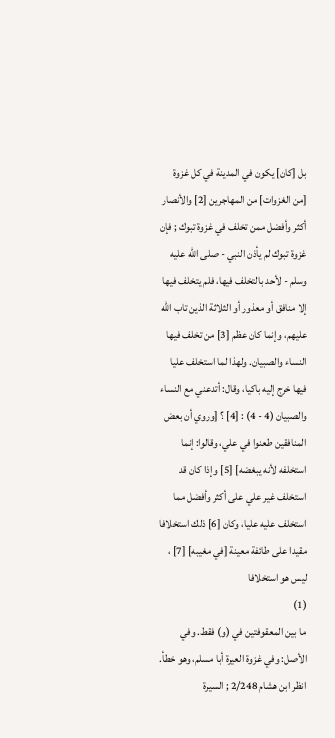بل [كان] يكون في المدينة في كل غزوة [من الغزوات] من المهاجرين [2] والأنصار أكثر وأفضل ممن تخلف في غزوة تبوك ; فإن غزوة تبوك لم يأذن النبي - صلى الله عليه وسلم - لأحد بالتخلف فيها، فلم يتخلف فيها إلا منافق أو معذور أو الثلاثة الذين تاب الله عليهم، وإنما كان عظم [3] من تخلف فيها النساء والصبيان. ولهذا لما استخلف عليا فيها خرج إليه باكيا، وقال: أتدعني مع النساء والصبيان (4 - 4) : [4] ؟ [وروي أن بعض المنافقين طعنوا في علي، وقالوا: إنما استخلفه لأنه يبغضه] [5] وإذا كان قد استخلف غير علي على أكثر وأفضل مما استخلف عليه عليا، وكان [6] ذلك استخلافا مقيدا على طائفة معينة [في مغيبه] [7] ، ليس هو استخلافا
(1)
ما بين المعقوفتين في (و) فقط. وفي الأصل: وفي غزوة العيرة أبا مسلم، وهو خطأ. انظر ابن هشام 2/248 ; السيرة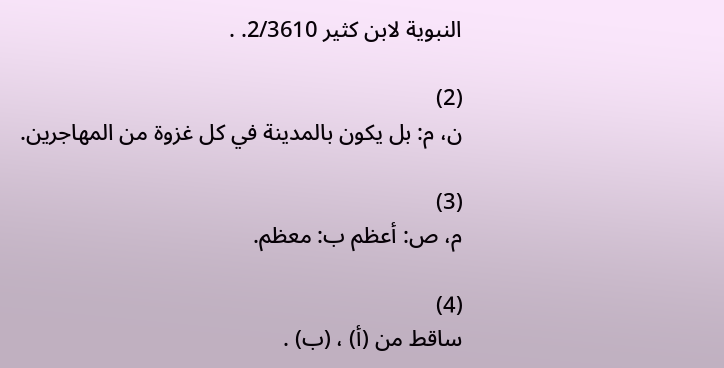النبوية لابن كثير 2/3610. .

(2)
ن، م: بل يكون بالمدينة في كل غزوة من المهاجرين.

(3)
م، ص: أعظم ب: معظم.

(4)
ساقط من (أ) ، (ب) .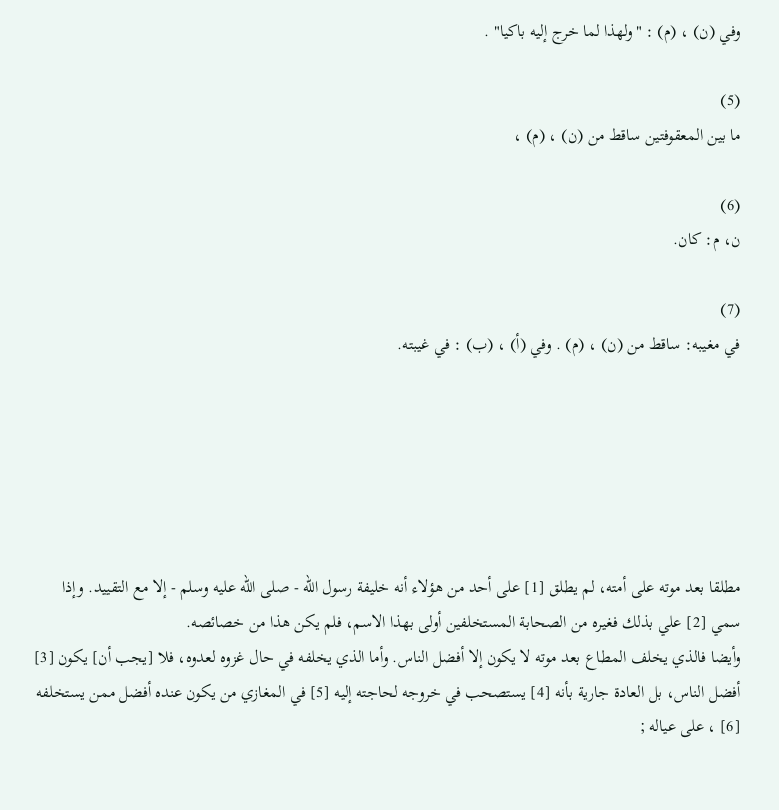وفي (ن) ، (م) : "ولهذا لما خرج إليه باكيا" .

(5)
ما بين المعقوفتين ساقط من (ن) ، (م) ،

(6)
ن، م: كان.

(7)
في مغيبه: ساقط من (ن) ، (م) . وفي (أ) ، (ب) : في غيبته.






مطلقا بعد موته على أمته، لم يطلق [1] على أحد من هؤلاء أنه خليفة رسول الله - صلى الله عليه وسلم - إلا مع التقييد. وإذا سمي [2] علي بذلك فغيره من الصحابة المستخلفين أولى بهذا الاسم، فلم يكن هذا من خصائصه.
وأيضا فالذي يخلف المطاع بعد موته لا يكون إلا أفضل الناس. وأما الذي يخلفه في حال غزوه لعدوه، فلا [يجب أن] يكون [3] أفضل الناس، بل العادة جارية بأنه [4] يستصحب في خروجه لحاجته إليه [5] في المغازي من يكون عنده أفضل ممن يستخلفه [6] ، على عياله ;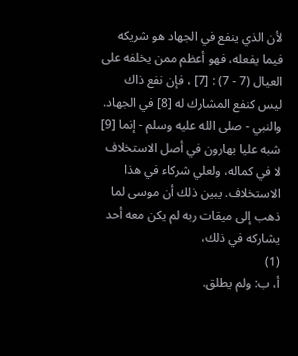لأن الذي ينفع في الجهاد هو شريكه فيما يفعله، فهو أعظم ممن يخلفه على العيال (7 - 7) : [7] ، فإن نفع ذاك ليس كنفع المشارك له [8] في الجهاد.
والنبي - صلى الله عليه وسلم - إنما [9] شبه عليا بهارون في أصل الاستخلاف لا في كماله، ولعلي شركاء في هذا الاستخلاف. يبين ذلك أن موسى لما ذهب إلى ميقات ربه لم يكن معه أحد يشاركه في ذلك،
(1)
أ، ب: ولم يطلق.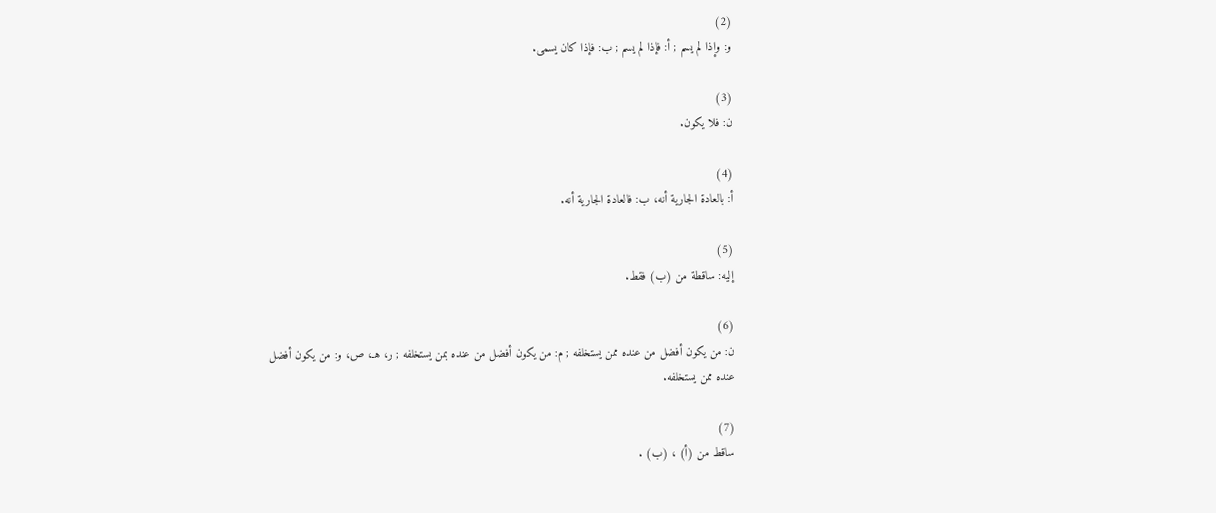(2)
و: وإذا لم يسم ; أ: فإذا لم يسم ; ب: فإذا كان يسمى.

(3)
ن: فلا يكون.

(4)
أ: بالعادة الجارية أنه، ب: فالعادة الجارية أنه.

(5)
إليه: ساقطة من (ب) فقط.

(6)
ن: من يكون أفضل من عنده ممن يستخلفه ; م: من يكون أفضل من عنده بمن يستخلفه ; ر، هـ، ص، و: من يكون أفضل عنده ممن يستخلفه.

(7)
ساقط من (أ) ، (ب) .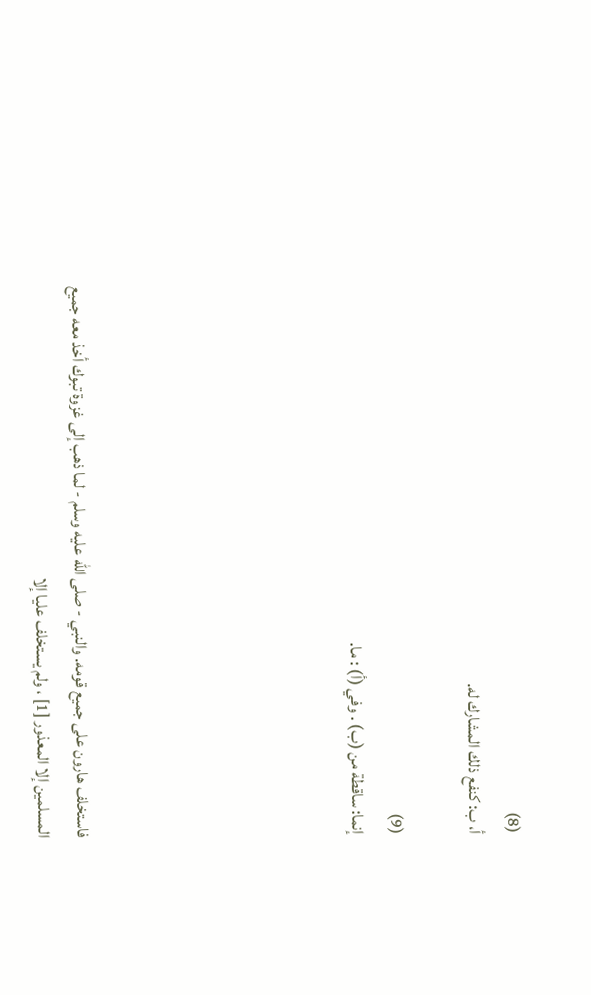(8)
أ، ب: كنفع ذلك المشارك له.

(9)
إنما: ساقطة من (ب) . وفي (أ) : ما.






فاستخلف هارون على جميع قومه. والنبي - صلى الله عليه وسلم - لما ذهب إلى غزوة تبوك أخذ معه جميع المسلمين إلا المعذور [1] ، ولم يستخلف عليا إلا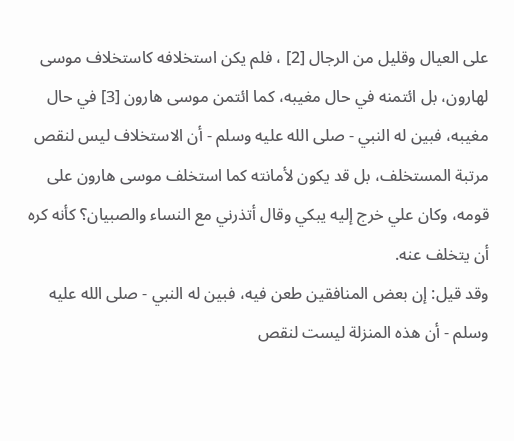على العيال وقليل من الرجال [2] ، فلم يكن استخلافه كاستخلاف موسى لهارون، بل ائتمنه في حال مغيبه، كما ائتمن موسى هارون [3] في حال مغيبه، فبين له النبي - صلى الله عليه وسلم - أن الاستخلاف ليس لنقص مرتبة المستخلف، بل قد يكون لأمانته كما استخلف موسى هارون على قومه، وكان علي خرج إليه يبكي وقال أتذرني مع النساء والصبيان؟ كأنه كره أن يتخلف عنه.
وقد قيل: إن بعض المنافقين طعن فيه، فبين له النبي - صلى الله عليه وسلم - أن هذه المنزلة ليست لنقص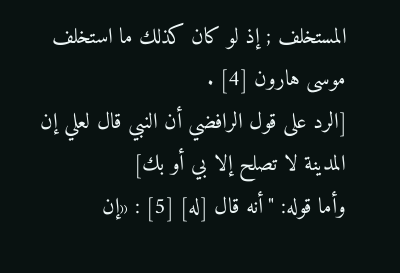المستخلف ; إذ لو كان كذلك ما استخلف موسى هارون [4] .
[الرد على قول الرافضي أن النبي قال لعلي إن المدينة لا تصلح إلا بي أو بك]
وأما قوله: "أنه قال [له] [5] : «إن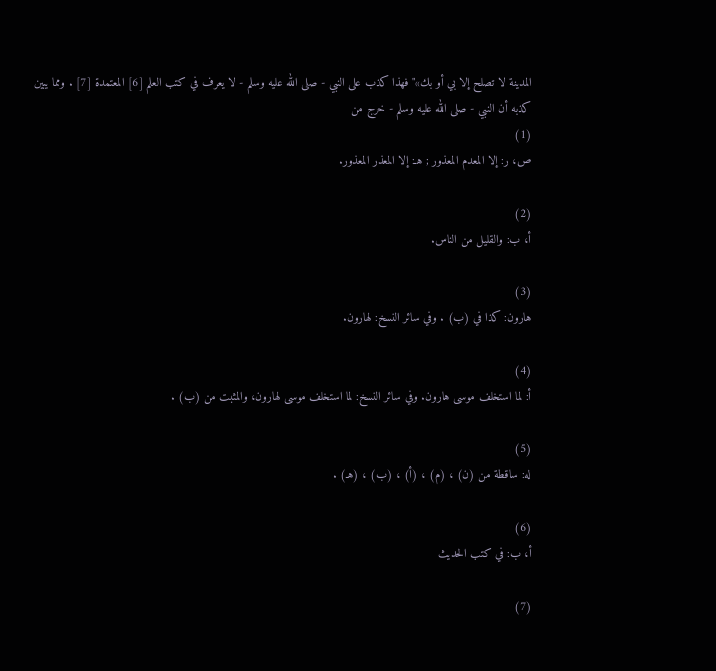المدينة لا تصلح إلا بي أو بك»" فهذا كذب على النبي - صلى الله عليه وسلم - لا يعرف في كتب العلم [6] المعتمدة [7] . ومما يبين كذبه أن النبي - صلى الله عليه وسلم - خرج من
(1)
ص، ر: إلا المعدم المعذور ; هـ: إلا المعذر المعذور.

(2)
أ، ب: والقليل من الناس.

(3)
هارون: كذا في (ب) . وفي سائر النسخ: لهارون.

(4)
أ: لما استخلف موسى هارون. وفي سائر النسخ: لما استخلف موسى لهارون، والمثبت من (ب) .

(5)
له: ساقطة من (ن) ، (م) ، (أ) ، (ب) ، (هـ) .

(6)
أ، ب: في كتب الحديث

(7)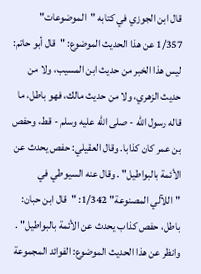قال ابن الجوزي في كتابه "الموضوعات" 1/357 عن هذا الحديث الموضوع: "قال أبو حاتم: ليس هذا الخبر من حديث ابن المسيب، ولا من حديث الزهري، ولا من حديث مالك، فهو باطل، ما قاله رسول الله - صلى الله عليه وسلم - قط، وحفص بن عمر كان كذابا. وقال العقيلي: حفص يحدث عن الأئمة بالبواطيل" . وقال عنه السيوطي في "اللآلي المصنوعة" 1/342: "قال ابن حبان: باطل، حفص كذاب يحدث عن الأئمة بالبواطيل" . وانظر عن هذا الحديث الموضوع: الفوائد المجموعة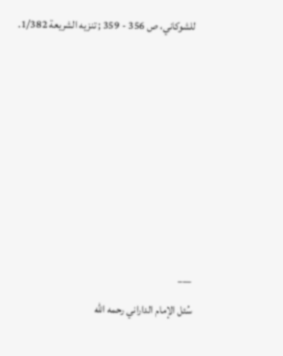للشوكاني، ص 356 - 359 ; تنزيه الشريعة 1/382.







___
سُئل الإمام الداراني رحمه الله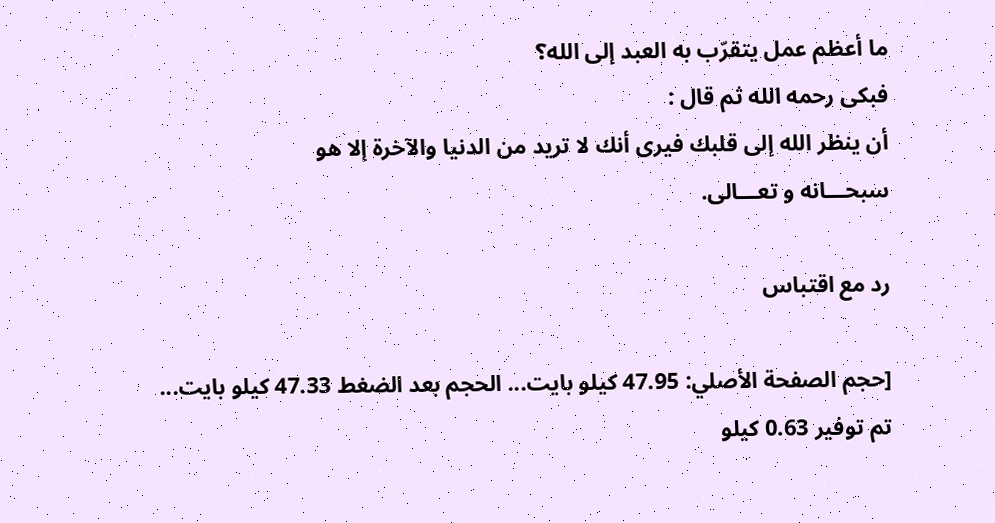ما أعظم عمل يتقرّب به العبد إلى الله؟
فبكى رحمه الله ثم قال :
أن ينظر الله إلى قلبك فيرى أنك لا تريد من الدنيا والآخرة إلا هو
سبحـــانه و تعـــالى.

رد مع اقتباس

[حجم الصفحة الأصلي: 47.95 كيلو بايت... الحجم بعد الضغط 47.33 كيلو بايت... تم توفير 0.63 كيلو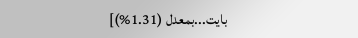بايت...بمعدل (1.31%)]